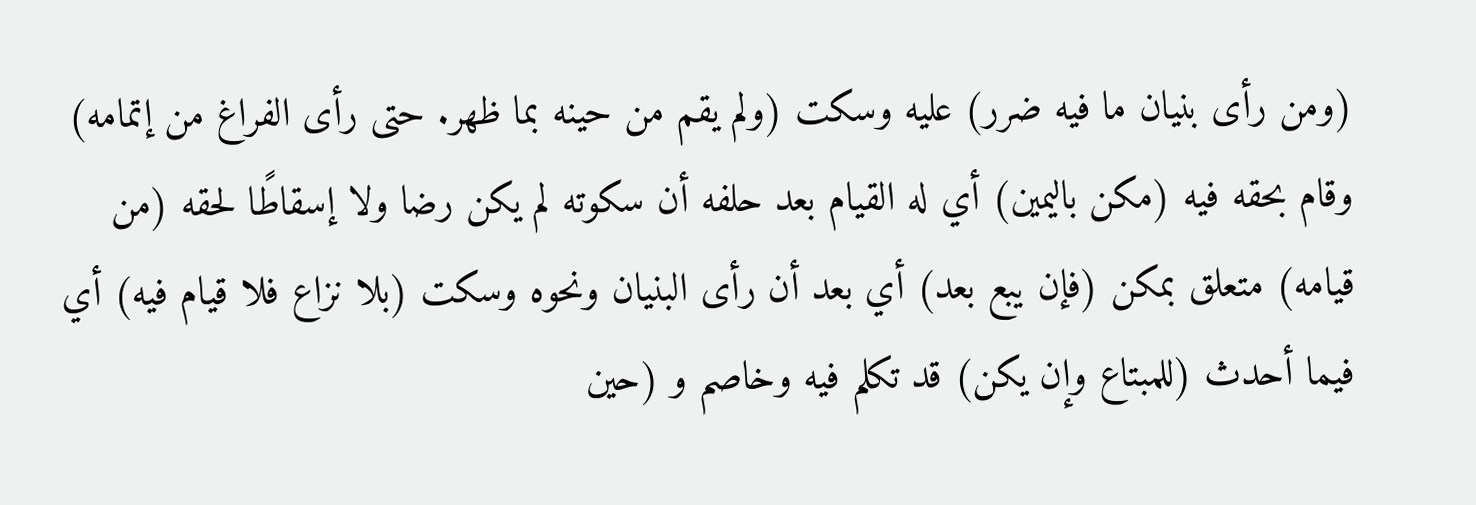(ومن رأى بنيان ما فيه ضرر) عليه وسكت (ولم يقم من حينه بما ظهر. حتى رأى الفراغ من إتمامه) وقام بحقه فيه (مكن باليمين) أي له القيام بعد حلفه أن سكوته لم يكن رضا ولا إسقاطًا لحقه (من قيامه) متعلق بمكن (فإن يبع بعد) أي بعد أن رأى البنيان ونحوه وسكت (بلا نزاع فلا قيام فيه) أي فيما أحدث (للمبتاع وإن يكن) قد تكلم فيه وخاصم و (حين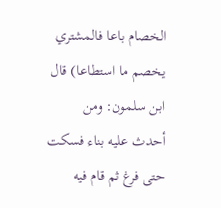الخصام باعا فالمشتري يخصم ما استطاعا) قال ابن سلمون: ومن أحدث عليه بناء فسكت حتى فرغ ثم قام فيه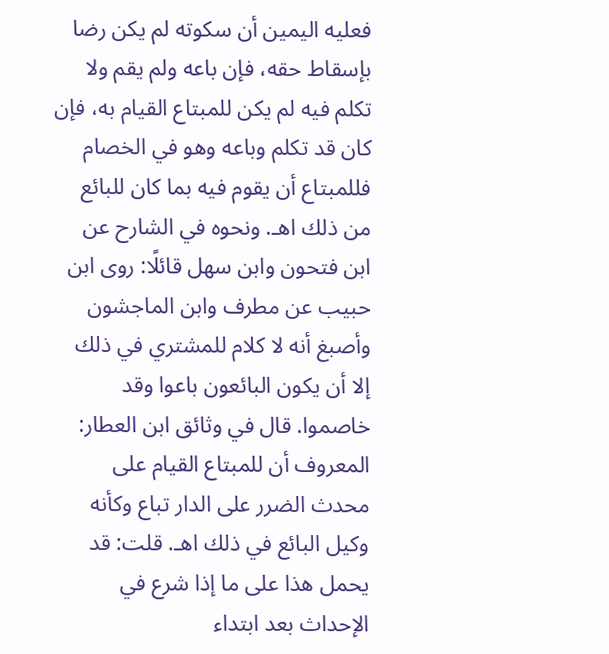فعليه اليمين أن سكوته لم يكن رضا بإسقاط حقه، فإن باعه ولم يقم ولا تكلم فيه لم يكن للمبتاع القيام به، فإن كان قد تكلم وباعه وهو في الخصام فللمبتاع أن يقوم فيه بما كان للبائع من ذلك اهـ. ونحوه في الشارح عن ابن فتحون وابن سهل قائلًا: روى ابن حبيب عن مطرف وابن الماجشون وأصبغ أنه لا كلام للمشتري في ذلك إلا أن يكون البائعون باعوا وقد خاصموا. قال في وثائق ابن العطار: المعروف أن للمبتاع القيام على محدث الضرر على الدار تباع وكأنه وكيل البائع في ذلك اهـ. قلت: قد يحمل هذا على ما إذا شرع في الإحداث بعد ابتداء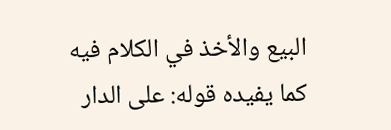البيع والأخذ في الكلام فيه كما يفيده قوله: على الدار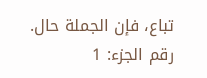تباع، فإن الجملة حال.
رقم الجزء: 1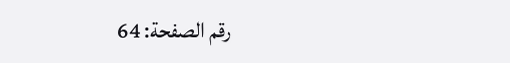رقم الصفحة: 64